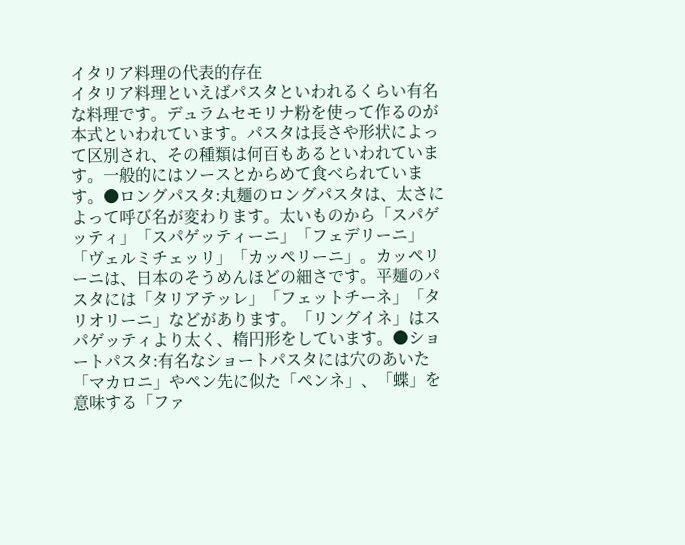イタリア料理の代表的存在
イタリア料理といえばパスタといわれるくらい有名な料理です。デュラムセモリナ粉を使って作るのが本式といわれています。パスタは長さや形状によって区別され、その種類は何百もあるといわれています。一般的にはソースとからめて食べられています。●ロングパスタ:丸麺のロングパスタは、太さによって呼び名が変わります。太いものから「スパゲッティ」「スパゲッティーニ」「フェデリーニ」「ヴェルミチェッリ」「カッペリーニ」。カッペリーニは、日本のそうめんほどの細さです。平麺のパスタには「タリアテッレ」「フェットチーネ」「タリオリーニ」などがあります。「リングイネ」はスパゲッティより太く、楕円形をしています。●ショートパスタ:有名なショートパスタには穴のあいた「マカロニ」やペン先に似た「ペンネ」、「蝶」を意味する「ファ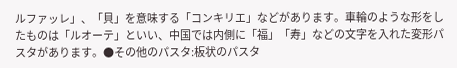ルファッレ」、「貝」を意味する「コンキリエ」などがあります。車輪のような形をしたものは「ルオーテ」といい、中国では内側に「福」「寿」などの文字を入れた変形パスタがあります。●その他のパスタ:板状のパスタ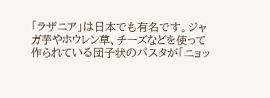「ラザニア」は日本でも有名です。ジャガ芋やホウレン草、チーズなどを使って作られている団子状のパスタが「ニョッ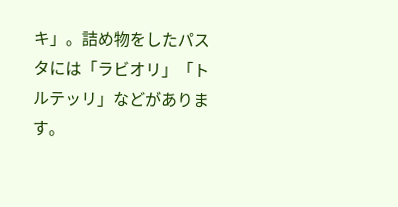キ」。詰め物をしたパスタには「ラビオリ」「トルテッリ」などがあります。